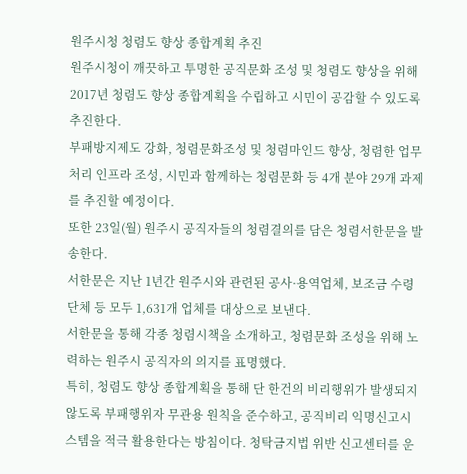원주시청 청렴도 향상 종합계획 추진
원주시청이 깨끗하고 투명한 공직문화 조성 및 청렴도 향상을 위해 2017년 청렴도 향상 종합계획을 수립하고 시민이 공감할 수 있도록 추진한다.
부패방지제도 강화, 청렴문화조성 및 청렴마인드 향상, 청렴한 업무처리 인프라 조성, 시민과 함께하는 청렴문화 등 4개 분야 29개 과제를 추진할 예정이다.
또한 23일(월) 원주시 공직자들의 청렴결의를 담은 청렴서한문을 발송한다.
서한문은 지난 1년간 원주시와 관련된 공사·용역업체, 보조금 수령 단체 등 모두 1,631개 업체를 대상으로 보낸다.
서한문을 통해 각종 청렴시책을 소개하고, 청렴문화 조성을 위해 노력하는 원주시 공직자의 의지를 표명했다.
특히, 청렴도 향상 종합계획을 통해 단 한건의 비리행위가 발생되지 않도록 부패행위자 무관용 원칙을 준수하고, 공직비리 익명신고시스템을 적극 활용한다는 방침이다. 청탁금지법 위반 신고센터를 운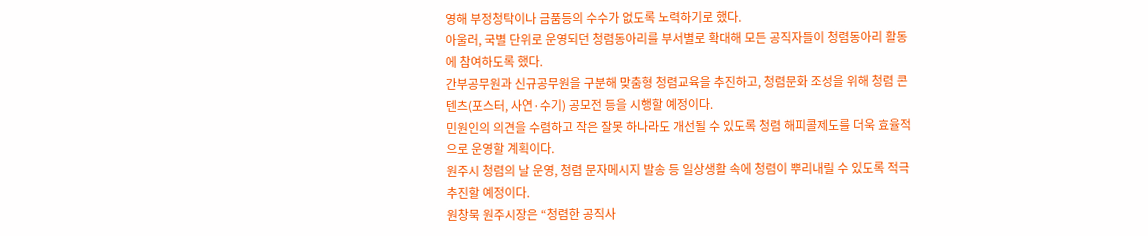영해 부정청탁이나 금품등의 수수가 없도록 노력하기로 했다.
아울러, 국별 단위로 운영되던 청렴동아리를 부서별로 확대해 모든 공직자들이 청렴동아리 활동에 참여하도록 했다.
간부공무원과 신규공무원을 구분해 맞춤형 청렴교육을 추진하고, 청렴문화 조성을 위해 청렴 콘텐츠(포스터, 사연·수기) 공모전 등을 시행할 예정이다.
민원인의 의견을 수렴하고 작은 잘못 하나라도 개선될 수 있도록 청렴 해피콜제도를 더욱 효율적으로 운영할 계획이다.
원주시 청렴의 날 운영, 청렴 문자메시지 발송 등 일상생활 속에 청렴이 뿌리내릴 수 있도록 적극 추진할 예정이다.
원창묵 원주시장은 “청렴한 공직사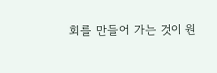회를 만들어 가는 것이 원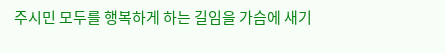주시민 모두를 행복하게 하는 길임을 가슴에 새기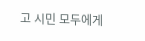고 시민 모두에게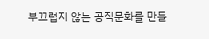부끄럽지 않는 공직문화를 만들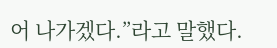어 나가겠다.”라고 말했다.